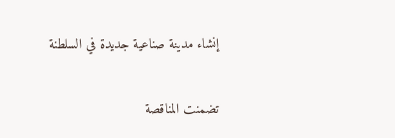إنشاء مدينة صناعية جديدة في السلطنة

تضمنت المناقصة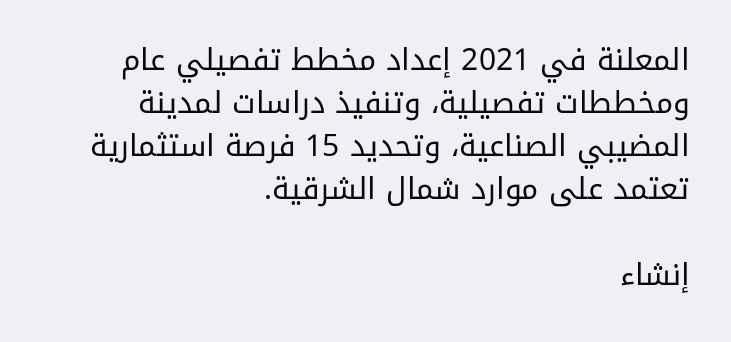المعلنة في 2021 إعداد مخطط تفصيلي عام ومخططات تفصيلية، وتنفيذ دراسات لمدينة المضيبي الصناعية، وتحديد 15 فرصة استثمارية تعتمد على موارد شمال الشرقية.

إنشاء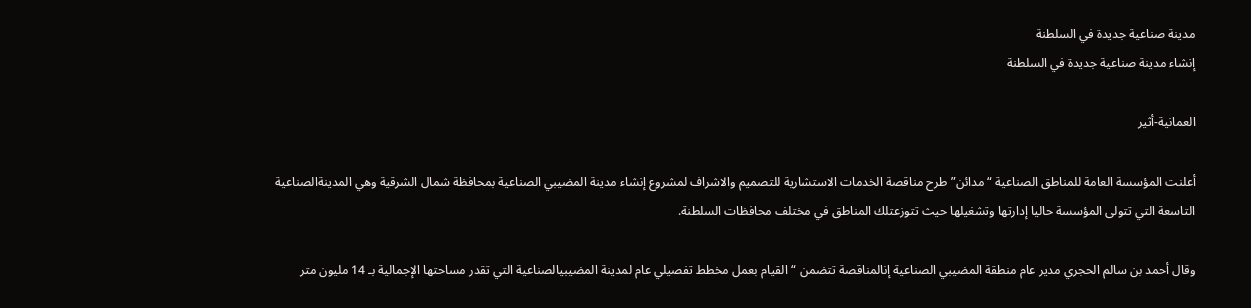مدينة صناعية جديدة في السلطنة
إنشاء مدينة صناعية جديدة في السلطنة

العمانية-أثير

أعلنت المؤسسة العامة للمناطق الصناعية “مدائن” طرح مناقصة الخدمات الاستشارية للتصميم والاشراف لمشروع إنشاء مدينة المضيبي الصناعية بمحافظة شمال الشرقية وهي المدينةالصناعية التاسعة التي تتولى المؤسسة حاليا إدارتها وتشغيلها حيث تتوزعتلك المناطق في مختلف محافظات السلطنة.

وقال أحمد بن سالم الحجري مدير عام منطقة المضيبي الصناعية إنالمناقصة تتضمن “القيام بعمل مخطط تفصيلي عام لمدينة المضيبيالصناعية التي تقدر مساحتها الإجمالية بـ 14 مليون متر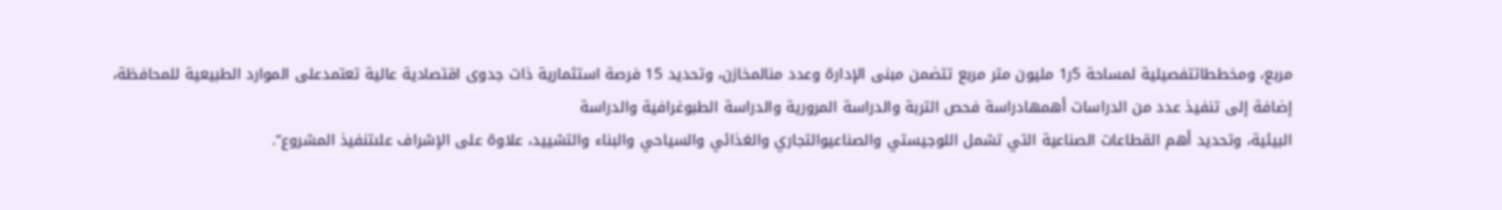مربع، ومخططاتتفصيلية لمساحة 5ر1 مليون متر مربع تتضمن مبنى الإدارة وعدد منالمخازن، وتحديد 15 فرصة استثمارية ذات جدوى اقتصادية عالية تعتمدعلى الموارد الطبيعية للمحافظة، إضافة إلى تنفيذ عدد من الدراسات أهمهادراسة فحص التربة والدراسة المرورية والدراسة الطبوغرافية والدراسة
البيئية، وتحديد أهم القطاعات الصناعية التي تشمل اللوجيستي والصناعيوالتجاري والغذائي والسياحي والبناء والتشييد، علاوة على الإشراف علىتنفيذ المشروع”.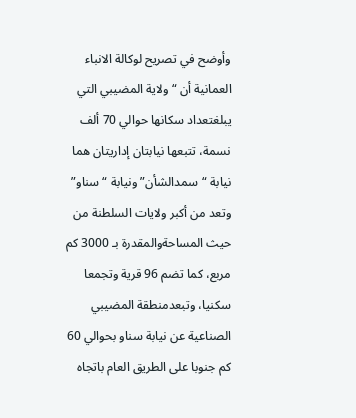وأوضح في تصريح لوكالة الانباء العمانية أن “ولاية المضيبي التي يبلغتعداد سكانها حوالي 70 ألف نسمة، تتبعها نيابتان إداريتان هما نيابة “سمدالشأن” ونيابة “سناو” وتعد من أكبر ولايات السلطنة من حيث المساحةوالمقدرة بـ 3000 كم مربع، كما تضم 96 قرية وتجمعا سكنيا، وتبعدمنطقة المضيبي الصناعية عن نيابة سناو بحوالي 60 كم جنوبا على الطريق العام باتجاه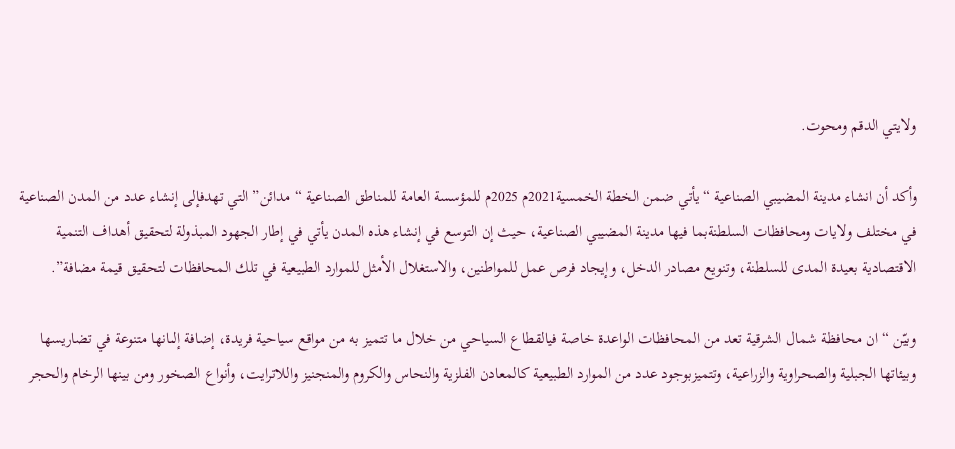ولايتي الدقم ومحوت.

وأكد أن انشاء مدينة المضيبي الصناعية “يأتي ضمن الخطة الخمسية2021م 2025م للمؤسسة العامة للمناطق الصناعية “مدائن” التي تهدفإلى إنشاء عدد من المدن الصناعية في مختلف ولايات ومحافظات السلطنةبما فيها مدينة المضيبي الصناعية، حيث إن التوسع في إنشاء هذه المدن يأتي في إطار الجهود المبذولة لتحقيق أهداف التنمية الاقتصادية بعيدة المدى للسلطنة، وتنويع مصادر الدخل، وإيجاد فرص عمل للمواطنين، والاستغلال الأمثل للموارد الطبيعية في تلك المحافظات لتحقيق قيمة مضافة”.

وبيّن “ان محافظة شمال الشرقية تعد من المحافظات الواعدة خاصة فيالقطاع السياحي من خلال ما تتميز به من مواقع سياحية فريدة، إضافة إلىانها متنوعة في تضاريسها وبيئاتها الجبلية والصحراوية والزراعية، وتتميزبوجود عدد من الموارد الطبيعية كالمعادن الفلزية والنحاس والكروم والمنجنيز واللاترايت، وأنواع الصخور ومن بينها الرخام والحجر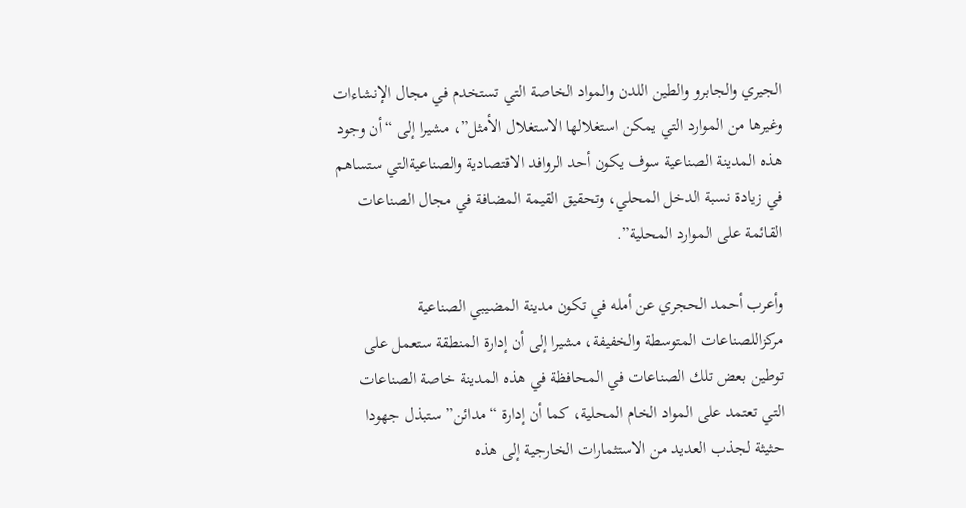الجيري والجابرو والطين اللدن والمواد الخاصة التي تستخدم في مجال الإنشاءات وغيرها من الموارد التي يمكن استغلالها الاستغلال الأمثل”، مشيرا إلى “أن وجود هذه المدينة الصناعية سوف يكون أحد الروافد الاقتصادية والصناعيةالتي ستساهم في زيادة نسبة الدخل المحلي، وتحقيق القيمة المضافة في مجال الصناعات القائمة على الموارد المحلية”.

وأعرب أحمد الحجري عن أمله في تكون مدينة المضيبي الصناعية مركزاللصناعات المتوسطة والخفيفة، مشيرا إلى أن إدارة المنطقة ستعمل على توطين بعض تلك الصناعات في المحافظة في هذه المدينة خاصة الصناعات التي تعتمد على المواد الخام المحلية، كما أن إدارة “مدائن” ستبذل جهودا حثيثة لجذب العديد من الاستثمارات الخارجية إلى هذه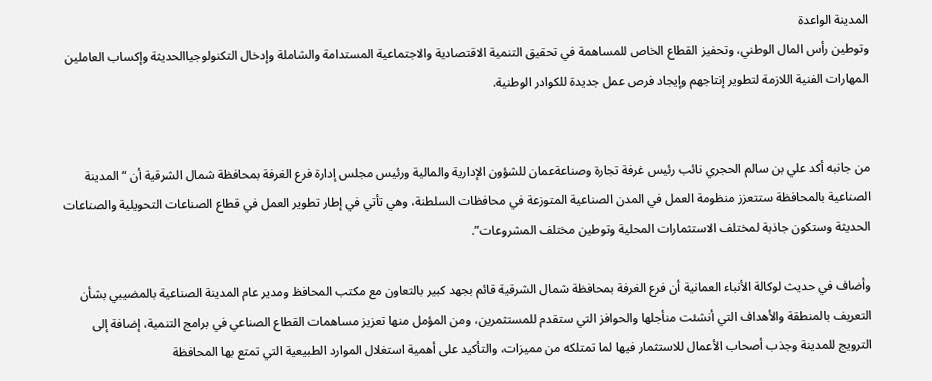المدينة الواعدة
وتوطين رأس المال الوطني، وتحفيز القطاع الخاص للمساهمة في تحقيق التنمية الاقتصادية والاجتماعية المستدامة والشاملة وإدخال التكنولوجياالحديثة وإكساب العاملين المهارات الفنية اللازمة لتطوير إنتاجهم وإيجاد فرص عمل جديدة للكوادر الوطنية.


من جانبه أكد علي بن سالم الحجري نائب رئيس غرفة تجارة وصناعةعمان للشؤون الإدارية والمالية ورئيس مجلس إدارة فرع الغرفة بمحافظة شمال الشرقية أن “المدينة الصناعية بالمحافظة ستتعزز منظومة العمل في المدن الصناعية المتوزعة في محافظات السلطنة، وهي تأتي في إطار تطوير العمل في قطاع الصناعات التحويلية والصناعات الحديثة وستكون جاذبة لمختلف الاستثمارات المحلية وتوطين مختلف المشروعات”.

وأضاف في حديث لوكالة الأنباء العمانية أن فرع الغرفة بمحافظة شمال الشرقية قائم بجهد كبير بالتعاون مع مكتب المحافظ ومدير عام المدينة الصناعية بالمضيبي بشأن التعريف بالمنطقة والأهداف التي أنشئت منأجلها والحوافز التي ستقدم للمستثمرين، ومن المؤمل منها تعزيز مساهمات القطاع الصناعي في برامج التنمية، إضافة إلى الترويج للمدينة وجذب أصحاب الأعمال للاستثمار فيها لما تمتلكه من مميزات، والتأكيد على أهمية استغلال الموارد الطبيعية التي تمتع بها المحافظة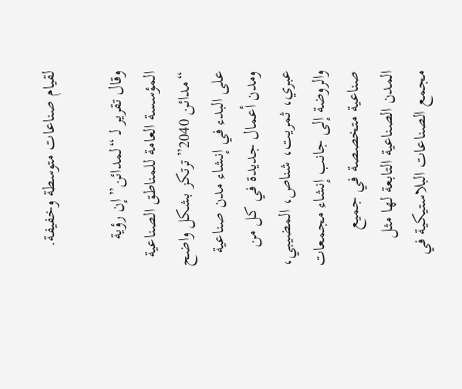لقيام صناعات متوسطة وخفيفة.

وقال تقرير لـ “لمدائن” إن رؤية المؤسسة العامة للمناطق الصناعية “مدائن 2040” ترتكز بشكل واضح على البدء في إنشاء مدن صناعية ومدن أعمال جديدة في كل من عبري، ثمريت، شناص، المضيبي، والروضة إلى جانب إنشاء مجمعات صناعية متخصصة في جميع المدن الصناعية التابعة لها مثل مجمع الصناعات البلاستيكية في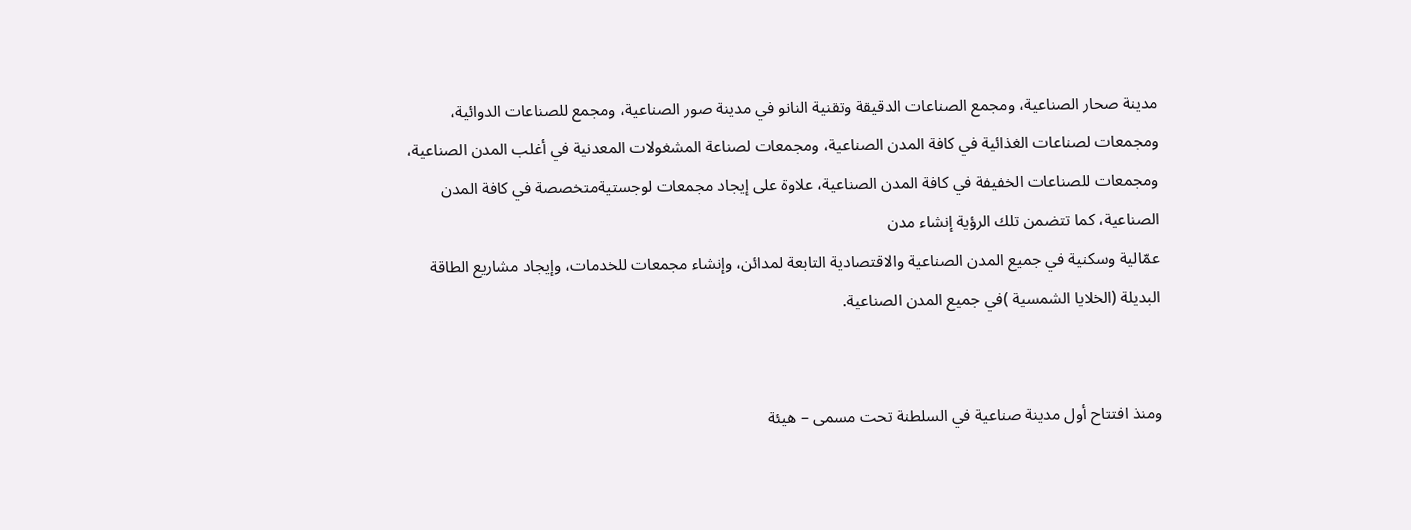مدينة صحار الصناعية، ومجمع الصناعات الدقيقة وتقنية النانو في مدينة صور الصناعية، ومجمع للصناعات الدوائية، ومجمعات لصناعات الغذائية في كافة المدن الصناعية، ومجمعات لصناعة المشغولات المعدنية في أغلب المدن الصناعية، ومجمعات للصناعات الخفيفة في كافة المدن الصناعية، علاوة على إيجاد مجمعات لوجستيةمتخصصة في كافة المدن الصناعية، كما تتضمن تلك الرؤية إنشاء مدن
عمّالية وسكنية في جميع المدن الصناعية والاقتصادية التابعة لمدائن، وإنشاء مجمعات للخدمات، وإيجاد مشاريع الطاقة البديلة (الخلايا الشمسية )في جميع المدن الصناعية.


ومنذ افتتاح أول مدينة صناعية في السلطنة تحت مسمى – هيئة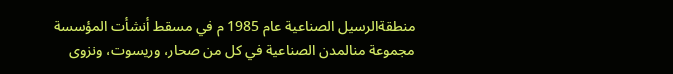منطقةالرسيل الصناعية عام 1985 م في مسقط أنشأت المؤسسة مجموعة منالمدن الصناعية في كل من صحار، وريسوت، ونزوى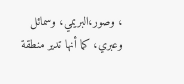، وصور،البريمي، وسمائل وعبري، كما أنها تدير منطقة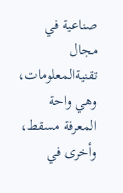صناعية في مجال تقنيةالمعلومات، وهي واحة المعرفة مسقط، وأخرى في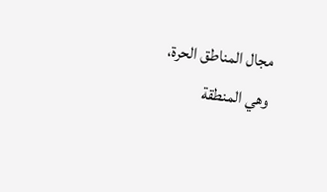مجال المناطق الحرة، وهي المنطقة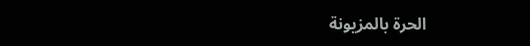الحرة بالمزيونة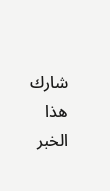شارك هذا الخبر